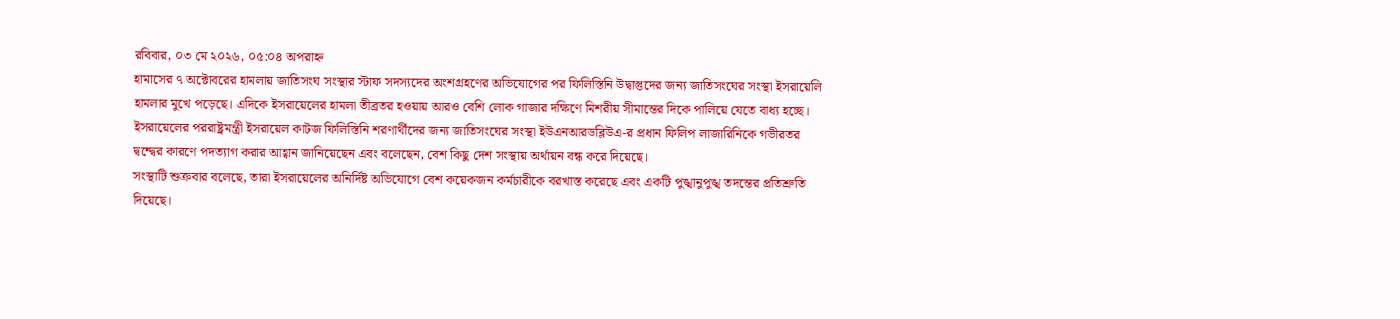রবিবার, ০৩ মে ২০২৬, ০৫:০৪ অপরাহ্ন
হামাসের ৭ অক্টোবরের হামলায় জাতিসংঘ সংস্থার স্টাফ সদস্যদের অংশগ্রহণের অভিযোগের পর ফিলিস্তিনি উদ্বাস্তুদের জন্য জাতিসংঘের সংস্থা ইসরায়েলি হামলার মুখে পড়েছে। এদিকে ইসরায়েলের হামলা তীব্রতর হওয়ায় আরও বেশি লোক গাজার দক্ষিণে মিশরীয় সীমান্তের দিকে পালিয়ে যেতে বাধ্য হচ্ছে।
ইসরায়েলের পররাষ্ট্রমন্ত্রী ইসরায়েল কাটজ ফিলিস্তিনি শরণার্থীদের জন্য জাতিসংঘের সংস্থা ইউএনআরডব্লিউএ-র প্রধান ফিলিপ লাজারিনিকে গভীরতর দ্বন্দ্বের কারণে পদত্যাগ করার আহ্বান জানিয়েছেন এবং বলেছেন, বেশ কিছু দেশ সংস্থায় অর্থায়ন বন্ধ করে দিয়েছে।
সংস্থাটি শুক্রবার বলেছে, তারা ইসরায়েলের অনির্দিষ্ট অভিযোগে বেশ কয়েকজন কর্মচারীকে বরখাস্ত করেছে এবং একটি পুঙ্খানুপুঙ্খ তদন্তের প্রতিশ্রুতি দিয়েছে।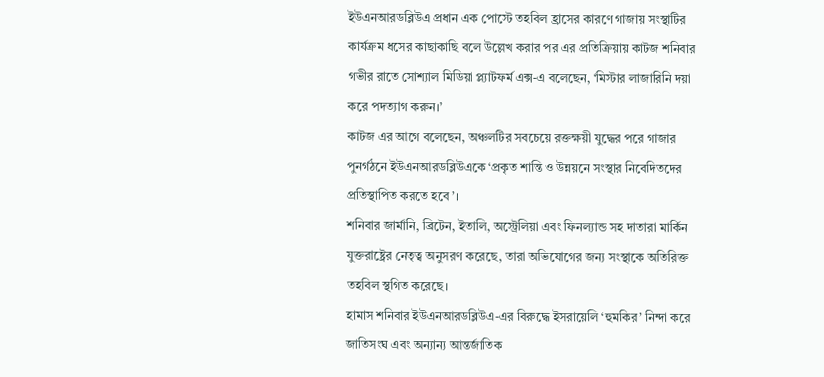ইউএনআরডব্লিউএ প্রধান এক পোস্টে তহবিল হ্রাসের কারণে গাজায় সংস্থাটির কার্যক্রম ধসের কাছাকাছি বলে উল্লেখ করার পর এর প্রতিক্রিয়ায় কাটজ শনিবার গভীর রাতে সোশ্যাল মিডিয়া প্ল্যাটফর্ম এক্স-এ বলেছেন, ‘মিস্টার লাজারিনি দয়া করে পদত্যাগ করুন।’
কাটজ এর আগে বলেছেন, অঞ্চলটির সবচেয়ে রক্তক্ষয়ী যুদ্ধের পরে গাজার পুনর্গঠনে ইউএনআরডব্লিউএকে ‘প্রকৃত শান্তি ও উন্নয়নে সংস্থার নিবেদিতদের প্রতিস্থাপিত করতে হবে’।
শনিবার জার্মানি, ব্রিটেন, ইতালি, অস্ট্রেলিয়া এবং ফিনল্যান্ড সহ দাতারা মার্কিন যুক্তরাষ্ট্রের নেতৃত্ব অনুসরণ করেছে, তারা অভিযোগের জন্য সংস্থাকে অতিরিক্ত তহবিল স্থগিত করেছে।
হামাস শনিবার ইউএনআরডব্লিউএ-এর বিরুদ্ধে ইসরায়েলি ‘হুমকির’ নিন্দা করে জাতিসংঘ এবং অন্যান্য আন্তর্জাতিক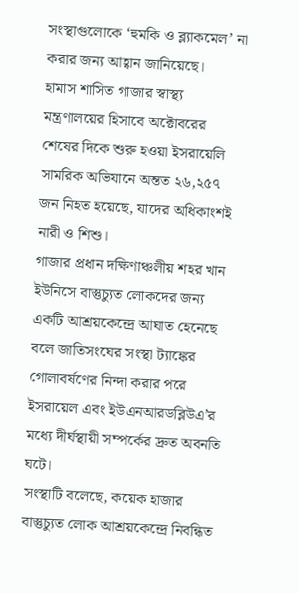সংস্থাগুলোকে ‘হুমকি ও ব্ল্যাকমেল’ না করার জন্য আহ্বান জানিয়েছে।
হামাস শাসিত গাজার স্বাস্থ্য মন্ত্রণালয়ের হিসাবে অক্টোবরের শেষের দিকে শুরু হওয়া ইসরায়েলি সামরিক অভিযানে অন্তত ২৬,২৫৭ জন নিহত হয়েছে, যাদের অধিকাংশই নারী ও শিশু।
গাজার প্রধান দক্ষিণাঞ্চলীয় শহর খান ইউনিসে বাস্তুচ্যুত লোকদের জন্য একটি আশ্রয়কেন্দ্রে আঘাত হেনেছে বলে জাতিসংঘের সংস্থা ট্যাঙ্কের গোলাবর্ষণের নিন্দা করার পরে ইসরায়েল এবং ইউএনআরডব্লিউএ’র মধ্যে দীর্ঘস্থায়ী সম্পর্কের দ্রুত অবনতি ঘটে।
সংস্থাটি বলেছে, কয়েক হাজার বাস্তুচ্যুত লোক আশ্রয়কেন্দ্রে নিবন্ধিত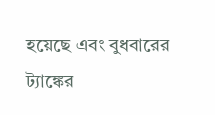হয়েছে এবং বুধবারের ট্যাঙ্কের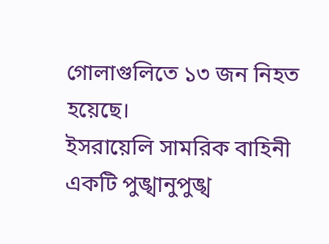গোলাগুলিতে ১৩ জন নিহত হয়েছে।
ইসরায়েলি সামরিক বাহিনী একটি পুঙ্খানুপুঙ্খ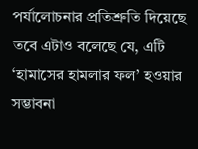পর্যালোচনার প্রতিশ্রুতি দিয়েছে তবে এটাও বলেছে যে, এটি ‘হামাসের হামলার ফল’ হওয়ার সম্ভাবনা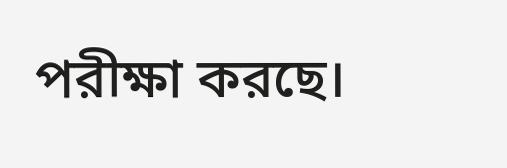পরীক্ষা করছে।